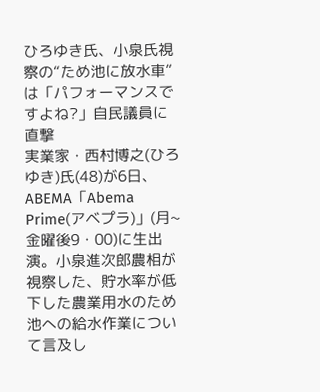ひろゆき氏、小泉氏視察の“ため池に放水車”は「パフォーマンスですよね?」自民議員に直撃
実業家・西村博之(ひろゆき)氏(48)が6日、ABEMA「Abema Prime(アベプラ)」(月~金曜後9・00)に生出演。小泉進次郎農相が視察した、貯水率が低下した農業用水のため池への給水作業について言及し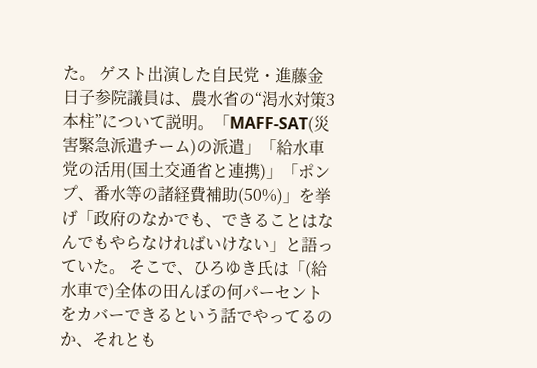た。 ゲスト出演した自民党・進藤金日子参院議員は、農水省の“渇水対策3本柱”について説明。「MAFF-SAT(災害緊急派遣チーム)の派遣」「給水車党の活用(国土交通省と連携)」「ポンプ、番水等の諸経費補助(50%)」を挙げ「政府のなかでも、できることはなんでもやらなければいけない」と語っていた。 そこで、ひろゆき氏は「(給水車で)全体の田んぼの何パーセントをカバーできるという話でやってるのか、それとも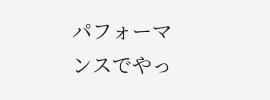パフォーマンスでやっ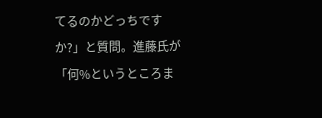てるのかどっちですか?」と質問。進藤氏が「何%というところま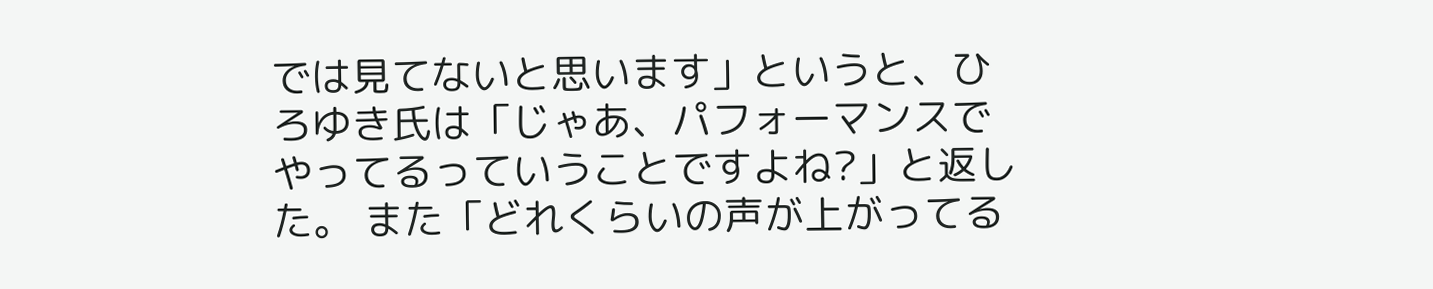では見てないと思います」というと、ひろゆき氏は「じゃあ、パフォーマンスでやってるっていうことですよね?」と返した。 また「どれくらいの声が上がってる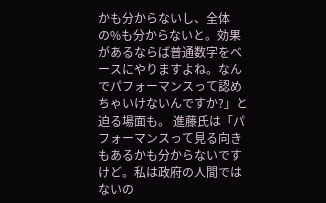かも分からないし、全体の%も分からないと。効果があるならば普通数字をベースにやりますよね。なんでパフォーマンスって認めちゃいけないんですか?」と迫る場面も。 進藤氏は「パフォーマンスって見る向きもあるかも分からないですけど。私は政府の人間ではないの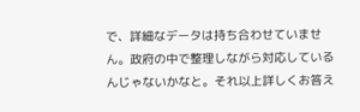で、詳細なデータは持ち合わせていません。政府の中で整理しながら対応しているんじゃないかなと。それ以上詳しくお答え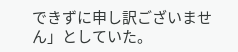できずに申し訳ございません」としていた。